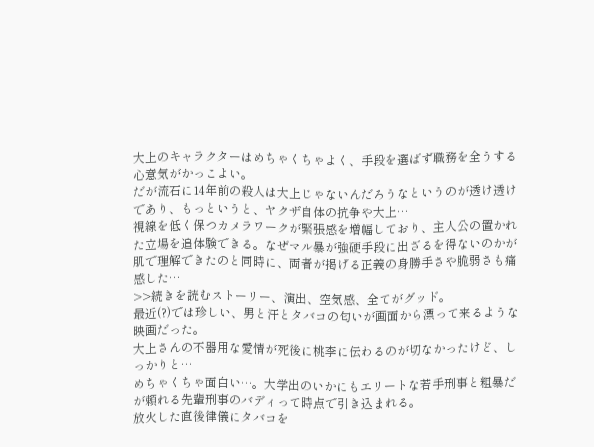大上のキャラクターはめちゃくちゃよく、手段を選ばず職務を全うする心意気がかっこよい。
だが流石に14年前の殺人は大上じゃないんだろうなというのが透け透けであり、もっというと、ヤクザ自体の抗争や大上…
視線を低く保つカメラワークが緊張感を増幅しており、主人公の置かれた立場を追体験できる。なぜマル暴が強硬手段に出ざるを得ないのかが肌で理解できたのと同時に、両者が掲げる正義の身勝手さや脆弱さも痛感した…
>>続きを読むストーリー、演出、空気感、全てがグッド。
最近(?)では珍しい、男と汗とタバコの匂いが画面から漂って来るような映画だった。
大上さんの不器用な愛情が死後に桃李に伝わるのが切なかったけど、しっかりと…
めちゃくちゃ面白い…。大学出のいかにもエリートな若手刑事と粗暴だが頼れる先輩刑事のバディって時点で引き込まれる。
放火した直後律儀にタバコを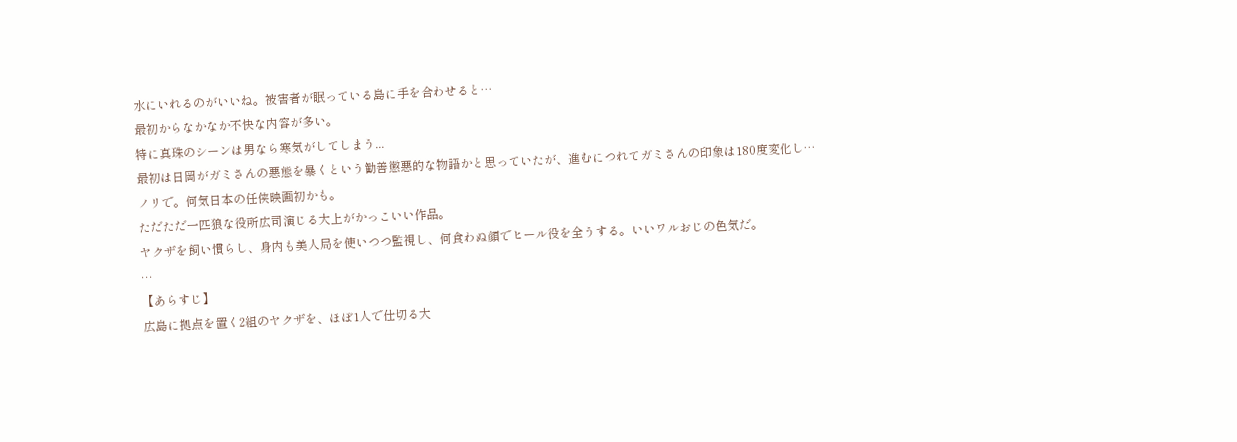水にいれるのがいいね。被害者が眠っている島に手を合わせると…
最初からなかなか不快な内容が多い。
特に真珠のシーンは男なら寒気がしてしまう...
最初は日岡がガミさんの悪態を暴くという勧善懲悪的な物語かと思っていたが、進むにつれてガミさんの印象は180度変化し…
ノリで。何気日本の任侠映画初かも。
ただただ一匹狼な役所広司演じる大上がかっこいい作品。
ヤクザを飼い慣らし、身内も美人局を使いつつ監視し、何食わぬ顔でヒール役を全うする。いいワルおじの色気だ。
…
【あらすじ】
広島に拠点を置く2組のヤクザを、ほぼ1人で仕切る大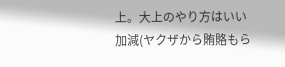上。大上のやり方はいい加減(ヤクザから賄賂もら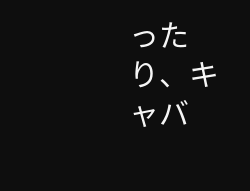ったり、キャバ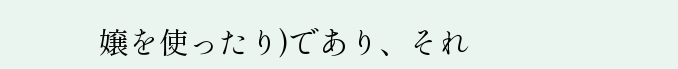嬢を使ったり)であり、それ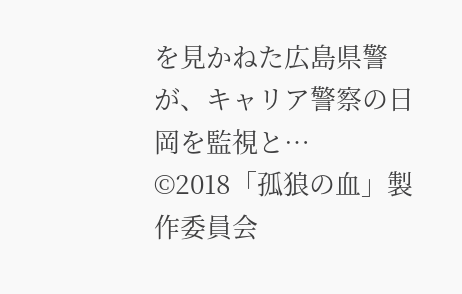を見かねた広島県警が、キャリア警察の日岡を監視と…
©2018「孤狼の血」製作委員会